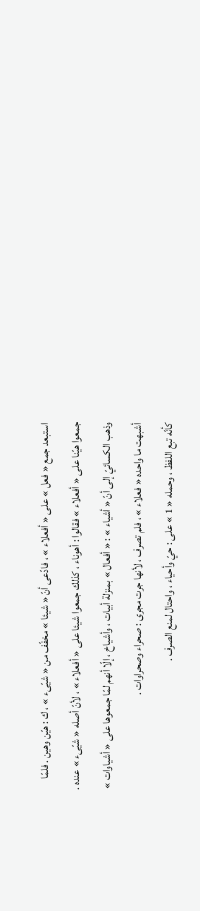استبعد جمع « فعل » على « أفعلاء » ، فادّعى أنّ « شيئا » مخفّف من « شيّىء » ، ك : هيّن وهين . فلمّا جمعوا هيّنا على « أفعلاء » فقالوا : أهوناء ، كذلك جمعوا شيئا على « أفعلاء » ، لأنّ أصله « شيّىء » عنده .
وذهب الكسائيّ إلى أنّ « أشياء » : « أفعال » بمنزلة أبيات ، وأشياخ ، إلّا أنهم لمّا جمعوها على « أشياوات » أشبهت ما واحده « فعلاء » ، فلم تصرف ، لأنها جرت مجرى : صحراء وصحراوات .
كأنّه تبع اللفظ ، وحمله « 1 » على : حيّ وأحياء ، واحتال لمنع الصرف .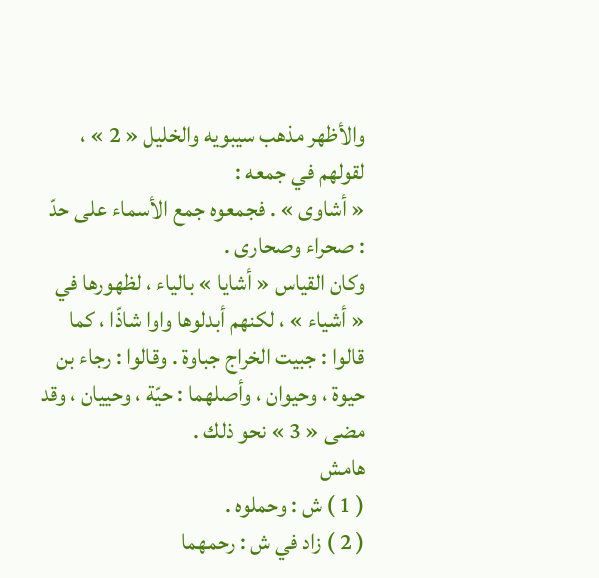والأظهر مذهب سيبويه والخليل « 2 » ، لقولهم في جمعه :
« أشاوى » . فجمعوه جمع الأسماء على حدّ : صحراء وصحارى .
وكان القياس « أشايا » بالياء ، لظهورها في « أشياء » ، لكنهم أبدلوها واوا شاذّا ، كما قالوا : جبيت الخراج جباوة . وقالوا : رجاء بن حيوة ، وحيوان ، وأصلهما : حيّة ، وحييان ، وقد مضى « 3 » نحو ذلك .
هامش
( 1 ) ش : وحملوه .
( 2 ) زاد في ش : رحمهما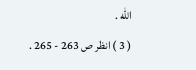اللّه .
( 3 ) انظر ص 263 - 265 .